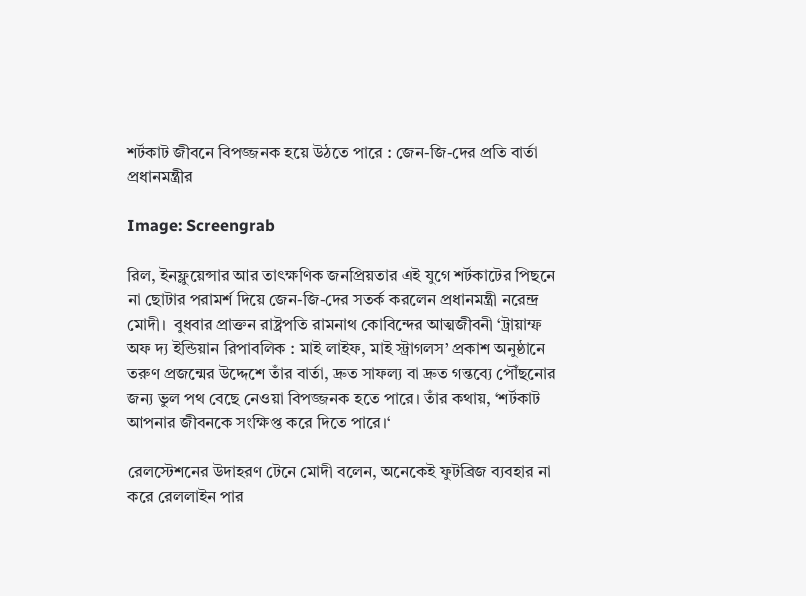শর্টকাট জীবনে বিপজ্জনক হয়ে উঠতে পারে : জেন-জি-দের প্রতি বার্তা প্রধানমন্ত্রীর

Image: Screengrab

রিল, ইনফ্লুয়েন্সার আর তাৎক্ষণিক জনপ্রিয়তার এই যুগে শর্টকাটের পিছনে না ছোটার পরামর্শ দিয়ে জেন-জি-দের সতর্ক করলেন প্রধানমন্ত্রী নরেন্দ্র মোদী।  বুধবার প্রাক্তন রাষ্ট্রপতি রামনাথ কোবিন্দের আত্মজীবনী ‘ট্রায়াম্ফ অফ দ্য ইন্ডিয়ান রিপাবলিক : মাই লাইফ, মাই স্ট্রাগলস’ প্রকাশ অনুষ্ঠানে তরুণ প্রজন্মের উদ্দেশে তাঁর বার্তা, দ্রুত সাফল্য বা দ্রুত গন্তব্যে পৌঁছনোর জন্য ভুল পথ বেছে নেওয়া বিপজ্জনক হতে পারে। তাঁর কথায়, ‘শর্টকাট আপনার জীবনকে সংক্ষিপ্ত করে দিতে পারে।‘

রেলস্টেশনের উদাহরণ টেনে মোদী বলেন, অনেকেই ফুটব্রিজ ব্যবহার না করে রেললাইন পার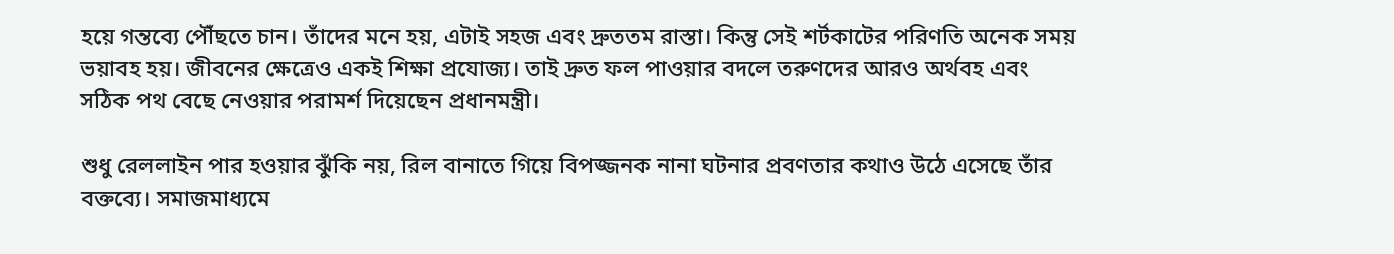হয়ে গন্তব্যে পৌঁছতে চান। তাঁদের মনে হয়, এটাই সহজ এবং দ্রুততম রাস্তা। কিন্তু সেই শর্টকাটের পরিণতি অনেক সময় ভয়াবহ হয়। জীবনের ক্ষেত্রেও একই শিক্ষা প্রযোজ্য। তাই দ্রুত ফল পাওয়ার বদলে তরুণদের আরও অর্থবহ এবং সঠিক পথ বেছে নেওয়ার পরামর্শ দিয়েছেন প্রধানমন্ত্রী।

শুধু রেললাইন পার হওয়ার ঝুঁকি নয়, রিল বানাতে গিয়ে বিপজ্জনক নানা ঘটনার প্রবণতার কথাও উঠে এসেছে তাঁর বক্তব্যে। সমাজমাধ্যমে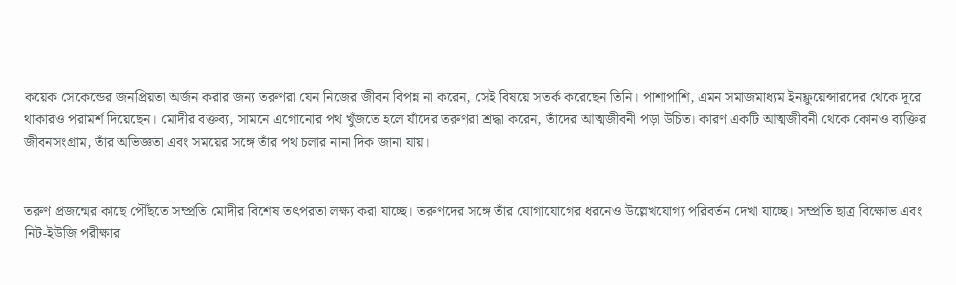কয়েক সেকেন্ডের জনপ্রিয়তা অর্জন করার জন্য তরুণরা যেন নিজের জীবন বিপন্ন না করেন, সেই বিষয়ে সতর্ক করেছেন তিনি। পাশাপাশি, এমন সমাজমাধ্যম ইনফ্লুয়েন্সারদের থেকে দূরে থাকারও পরামর্শ দিয়েছেন। মোদীর বক্তব্য, সামনে এগোনোর পথ খুঁজতে হলে যাঁদের তরুণরা শ্রদ্ধা করেন, তাঁদের আত্মজীবনী পড়া উচিত। কারণ একটি আত্মজীবনী থেকে কোনও ব্যক্তির জীবনসংগ্রাম, তাঁর অভিজ্ঞতা এবং সময়ের সঙ্গে তাঁর পথ চলার নানা দিক জানা যায়।


তরুণ প্রজন্মের কাছে পৌঁছতে সম্প্রতি মোদীর বিশেষ তৎপরতা লক্ষ্য করা যাচ্ছে। তরুণদের সঙ্গে তাঁর যোগাযোগের ধরনেও উল্লেখযোগ্য পরিবর্তন দেখা যাচ্ছে। সম্প্রতি ছাত্র বিক্ষোভ এবং নিট-ইউজি পরীক্ষার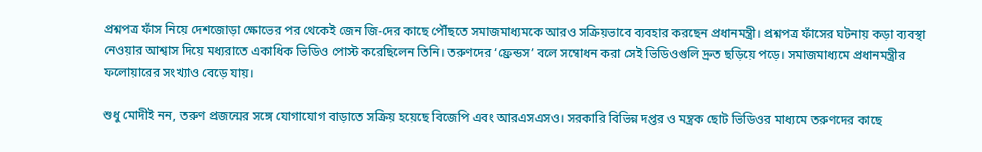প্রশ্নপত্র ফাঁস নিয়ে দেশজোড়া ক্ষোভের পর থেকেই জেন জি-দের কাছে পৌঁছতে সমাজমাধ্যমকে আরও সক্রিয়ভাবে ব্যবহার করছেন প্রধানমন্ত্রী। প্রশ্নপত্র ফাঁসের ঘটনায় কড়া ব্যবস্থা নেওয়ার আশ্বাস দিয়ে মধ্যরাতে একাধিক ভিডিও পোস্ট করেছিলেন তিনি। তরুণদের ‘ফ্রেন্ডস’ বলে সম্বোধন করা সেই ভিডিওগুলি দ্রুত ছড়িয়ে পড়ে। সমাজমাধ্যমে প্রধানমন্ত্রীর ফলোয়ারের সংখ্যাও বেড়ে যায়।

শুধু মোদীই নন, তরুণ প্রজন্মের সঙ্গে যোগাযোগ বাড়াতে সক্রিয় হয়েছে বিজেপি এবং আরএসএসও। সরকারি বিভিন্ন দপ্তর ও মন্ত্রক ছোট ভিডিওর মাধ্যমে তরুণদের কাছে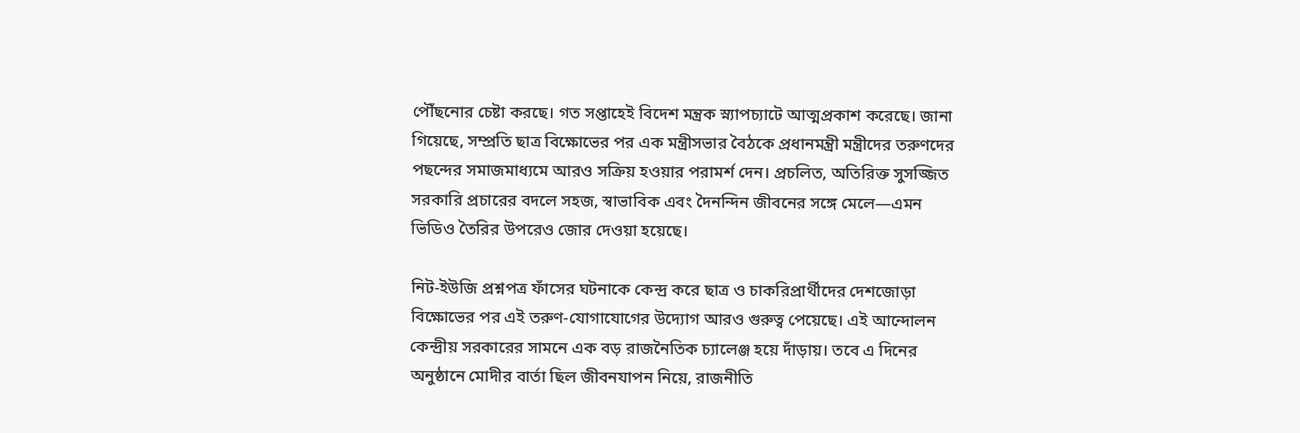পৌঁছনোর চেষ্টা করছে। গত সপ্তাহেই বিদেশ মন্ত্রক স্ন্যাপচ্যাটে আত্মপ্রকাশ করেছে। জানা গিয়েছে, সম্প্রতি ছাত্র বিক্ষোভের পর এক মন্ত্রীসভার বৈঠকে প্রধানমন্ত্রী মন্ত্রীদের তরুণদের পছন্দের সমাজমাধ্যমে আরও সক্রিয় হওয়ার পরামর্শ দেন। প্রচলিত, অতিরিক্ত সুসজ্জিত সরকারি প্রচারের বদলে সহজ, স্বাভাবিক এবং দৈনন্দিন জীবনের সঙ্গে মেলে—এমন ভিডিও তৈরির উপরেও জোর দেওয়া হয়েছে।

নিট-ইউজি প্রশ্নপত্র ফাঁসের ঘটনাকে কেন্দ্র করে ছাত্র ও চাকরিপ্রার্থীদের দেশজোড়া বিক্ষোভের পর এই তরুণ-যোগাযোগের উদ্যোগ আরও গুরুত্ব পেয়েছে। এই আন্দোলন কেন্দ্রীয় সরকারের সামনে এক বড় রাজনৈতিক চ্যালেঞ্জ হয়ে দাঁড়ায়। তবে এ দিনের অনুষ্ঠানে মোদীর বার্তা ছিল জীবনযাপন নিয়ে, রাজনীতি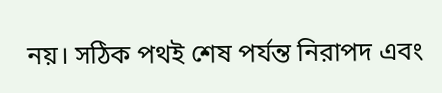নয়। সঠিক পথই শেষ পর্যন্ত নিরাপদ এবং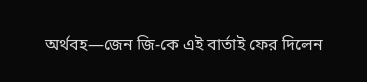অর্থবহ—জেন জি-কে এই বার্তাই ফের দিলেন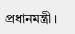প্রধানমন্ত্রী।